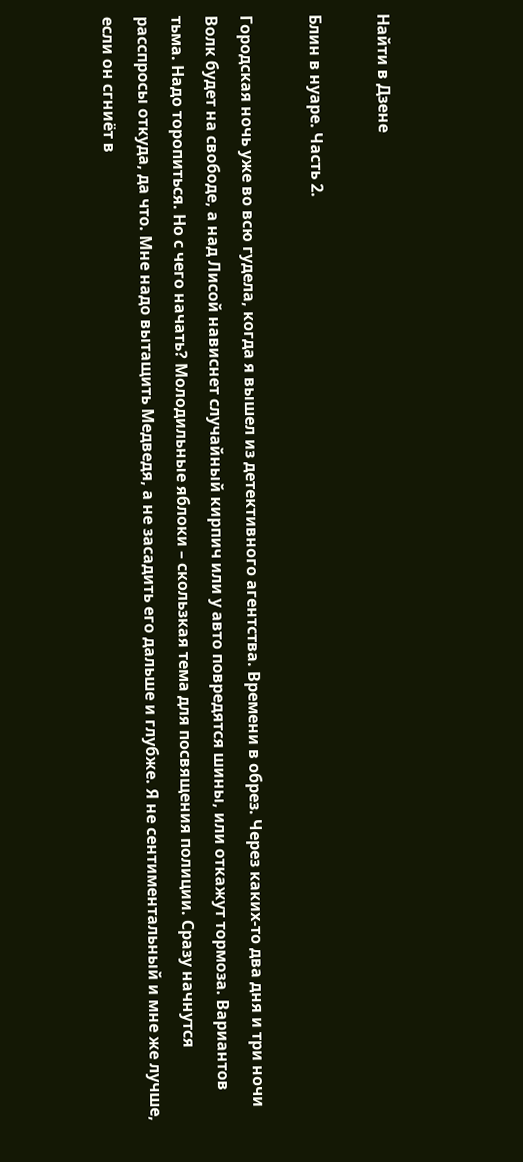Найти в Дзене

Блин в нуаре. Часть 2.

Городская ночь уже во всю гудела, когда я вышел из детективного агентства. Времени в обрез. Через каких-то два дня и три ночи Волк будет на свободе, а над Лисой нависнет случайный кирпич или у авто повредятся шины, или откажут тормоза. Вариантов тьма. Надо торопиться. Но с чего начать? Молодильные яблоки – скользкая тема для посвящения полиции. Сразу начнутся расспросы откуда, да что. Мне надо вытащить Медведя, а не засадить его дальше и глубже. Я не сентиментальный и мне же лучше, если он сгниёт в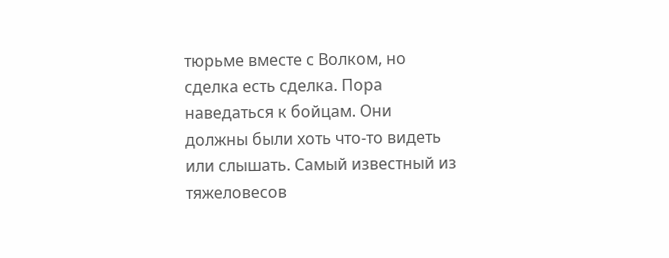тюрьме вместе с Волком, но сделка есть сделка. Пора наведаться к бойцам. Они должны были хоть что-то видеть или слышать. Самый известный из тяжеловесов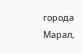города Марал,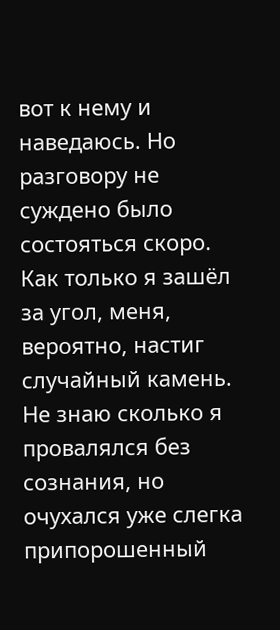вот к нему и наведаюсь. Но разговору не суждено было состояться скоро. Как только я зашёл за угол, меня, вероятно, настиг случайный камень. Не знаю сколько я провалялся без сознания, но очухался уже слегка припорошенный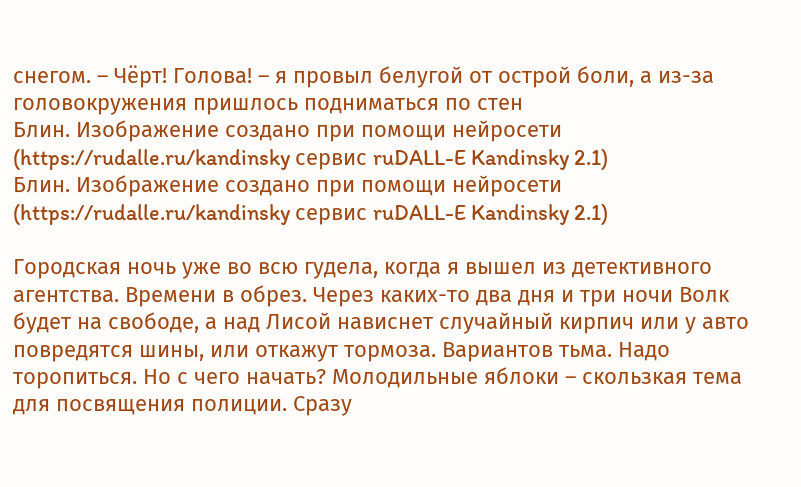снегом. – Чёрт! Голова! – я провыл белугой от острой боли, а из-за головокружения пришлось подниматься по стен
Блин. Изображение создано при помощи нейросети (https://rudalle.ru/kandinsky сервис ruDALL-E Kandinsky 2.1)
Блин. Изображение создано при помощи нейросети (https://rudalle.ru/kandinsky сервис ruDALL-E Kandinsky 2.1)

Городская ночь уже во всю гудела, когда я вышел из детективного агентства. Времени в обрез. Через каких-то два дня и три ночи Волк будет на свободе, а над Лисой нависнет случайный кирпич или у авто повредятся шины, или откажут тормоза. Вариантов тьма. Надо торопиться. Но с чего начать? Молодильные яблоки – скользкая тема для посвящения полиции. Сразу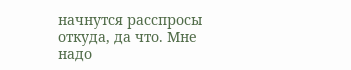начнутся расспросы откуда, да что. Мне надо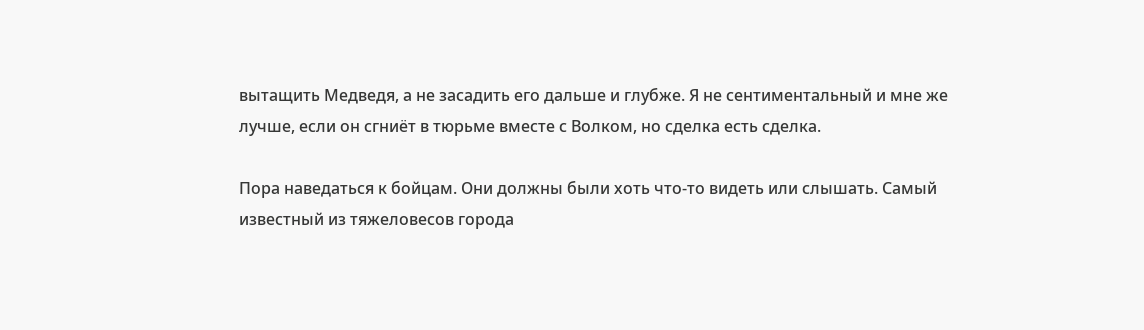вытащить Медведя, а не засадить его дальше и глубже. Я не сентиментальный и мне же лучше, если он сгниёт в тюрьме вместе с Волком, но сделка есть сделка.

Пора наведаться к бойцам. Они должны были хоть что-то видеть или слышать. Самый известный из тяжеловесов города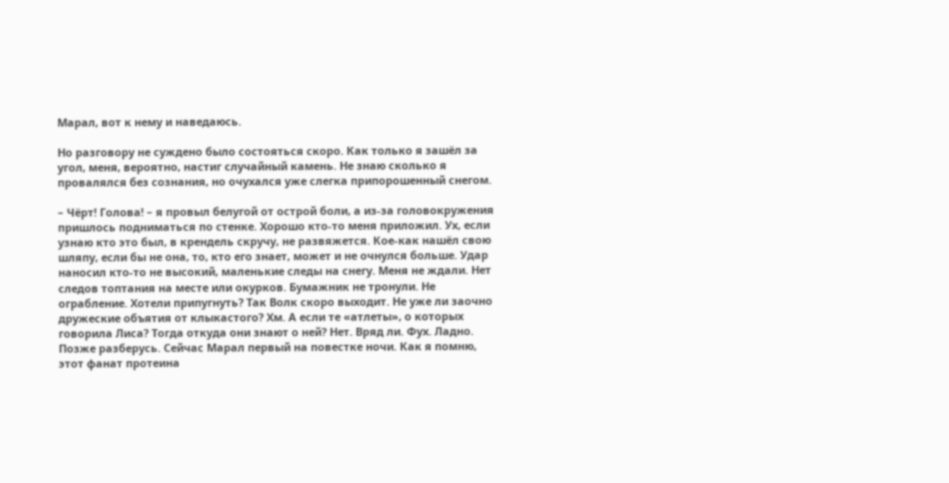Марал, вот к нему и наведаюсь.

Но разговору не суждено было состояться скоро. Как только я зашёл за угол, меня, вероятно, настиг случайный камень. Не знаю сколько я провалялся без сознания, но очухался уже слегка припорошенный снегом.

– Чёрт! Голова! – я провыл белугой от острой боли, а из-за головокружения пришлось подниматься по стенке. Хорошо кто-то меня приложил. Ух, если узнаю кто это был, в крендель скручу, не развяжется. Кое-как нашёл свою шляпу, если бы не она, то, кто его знает, может и не очнулся больше. Удар наносил кто-то не высокий, маленькие следы на снегу. Меня не ждали. Нет следов топтания на месте или окурков. Бумажник не тронули. Не ограбление. Хотели припугнуть? Так Волк скоро выходит. Не уже ли заочно дружеские объятия от клыкастого? Хм. А если те «атлеты», о которых говорила Лиса? Тогда откуда они знают о ней? Нет. Вряд ли. Фух. Ладно. Позже разберусь. Сейчас Марал первый на повестке ночи. Как я помню, этот фанат протеина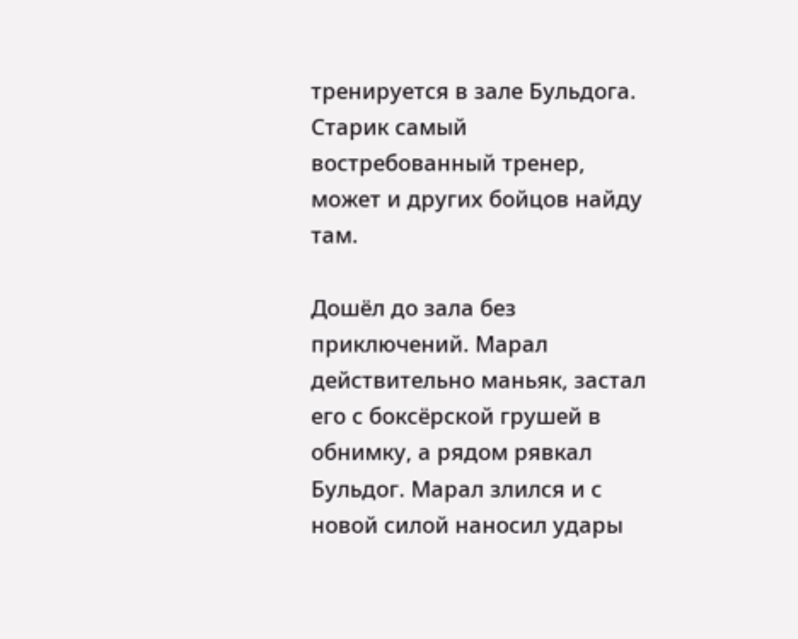тренируется в зале Бульдога. Старик самый востребованный тренер, может и других бойцов найду там.

Дошёл до зала без приключений. Марал действительно маньяк, застал его с боксёрской грушей в обнимку, а рядом рявкал Бульдог. Марал злился и с новой силой наносил удары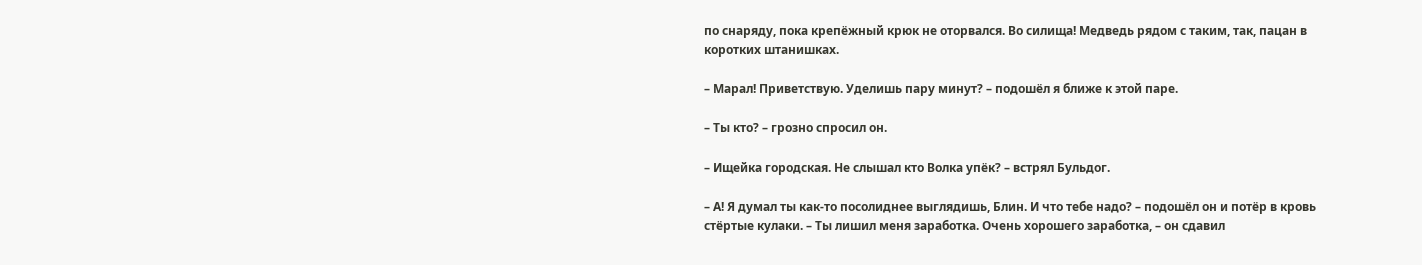по снаряду, пока крепёжный крюк не оторвался. Во силища! Медведь рядом с таким, так, пацан в коротких штанишках.

– Марал! Приветствую. Уделишь пару минут? – подошёл я ближе к этой паре.

– Ты кто? – грозно спросил он.

– Ищейка городская. Не слышал кто Волка упёк? – встрял Бульдог.

– А! Я думал ты как-то посолиднее выглядишь, Блин. И что тебе надо? – подошёл он и потёр в кровь стёртые кулаки. – Ты лишил меня заработка. Очень хорошего заработка, – он сдавил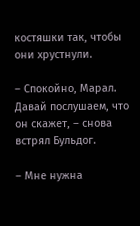костяшки так, чтобы они хрустнули.

– Спокойно, Марал. Давай послушаем, что он скажет, – снова встрял Бульдог.

– Мне нужна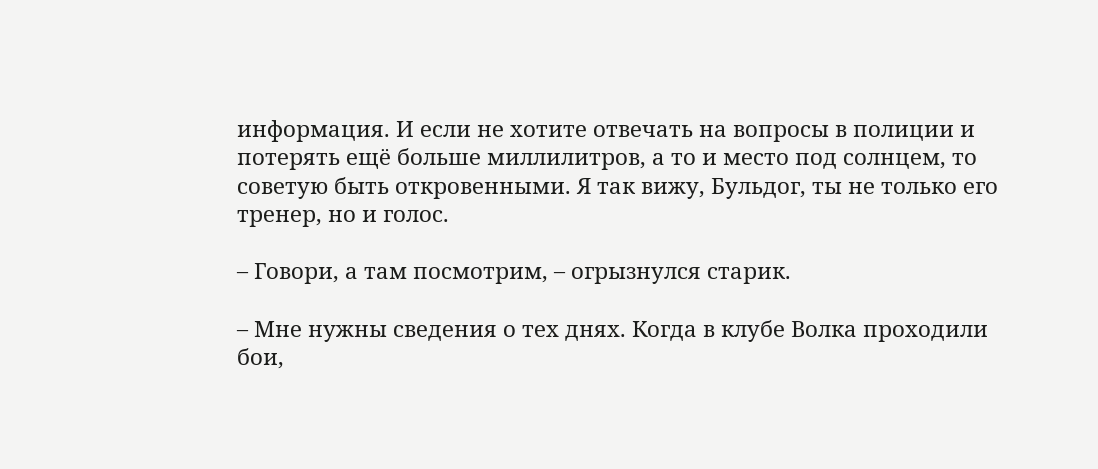информация. И если не хотите отвечать на вопросы в полиции и потерять ещё больше миллилитров, а то и место под солнцем, то советую быть откровенными. Я так вижу, Бульдог, ты не только его тренер, но и голос.

– Говори, а там посмотрим, – огрызнулся старик.

– Мне нужны сведения о тех днях. Когда в клубе Волка проходили бои,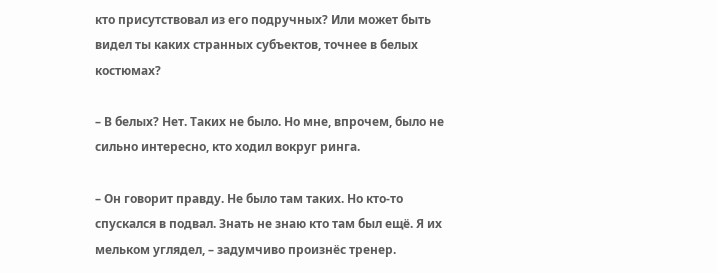кто присутствовал из его подручных? Или может быть видел ты каких странных субъектов, точнее в белых костюмах?

– В белых? Нет. Таких не было. Но мне, впрочем, было не сильно интересно, кто ходил вокруг ринга.

– Он говорит правду. Не было там таких. Но кто-то спускался в подвал. Знать не знаю кто там был ещё. Я их мельком углядел, – задумчиво произнёс тренер.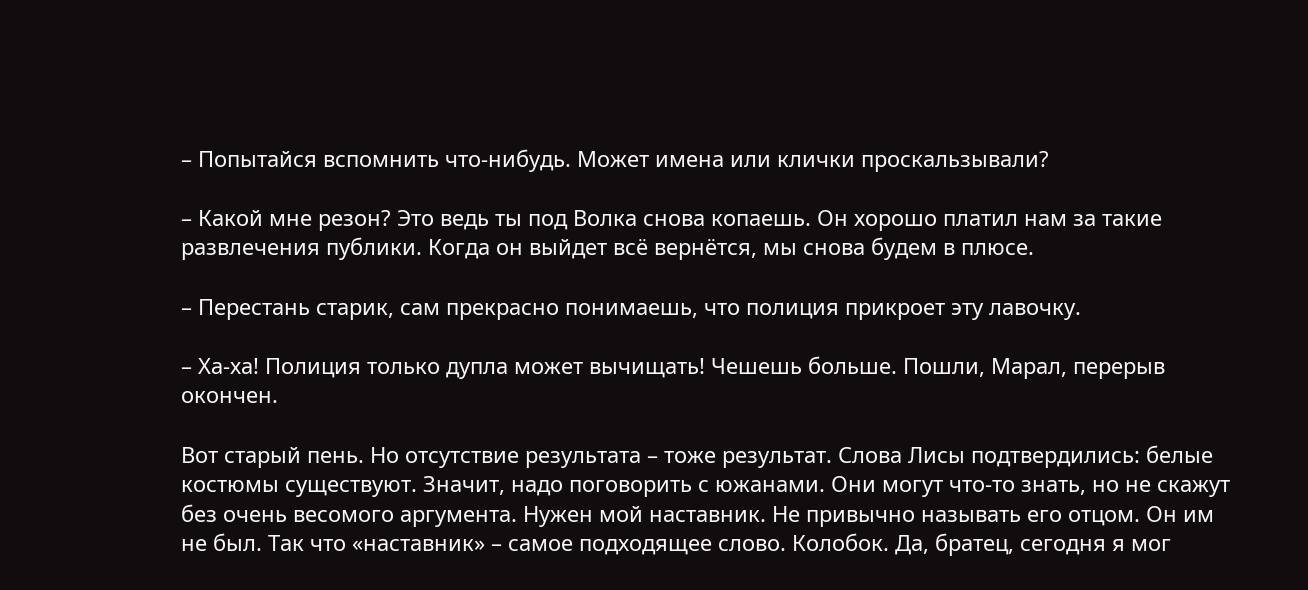– Попытайся вспомнить что-нибудь. Может имена или клички проскальзывали?

– Какой мне резон? Это ведь ты под Волка снова копаешь. Он хорошо платил нам за такие развлечения публики. Когда он выйдет всё вернётся, мы снова будем в плюсе.

– Перестань старик, сам прекрасно понимаешь, что полиция прикроет эту лавочку.

– Ха-ха! Полиция только дупла может вычищать! Чешешь больше. Пошли, Марал, перерыв окончен.

Вот старый пень. Но отсутствие результата – тоже результат. Слова Лисы подтвердились: белые костюмы существуют. Значит, надо поговорить с южанами. Они могут что-то знать, но не скажут без очень весомого аргумента. Нужен мой наставник. Не привычно называть его отцом. Он им не был. Так что «наставник» – самое подходящее слово. Колобок. Да, братец, сегодня я мог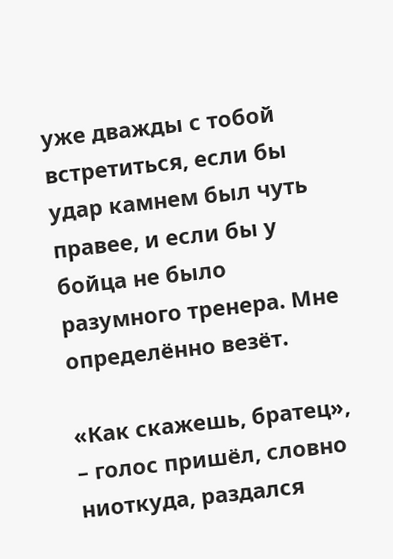уже дважды с тобой встретиться, если бы удар камнем был чуть правее, и если бы у бойца не было разумного тренера. Мне определённо везёт.

«Как скажешь, братец», – голос пришёл, словно ниоткуда, раздался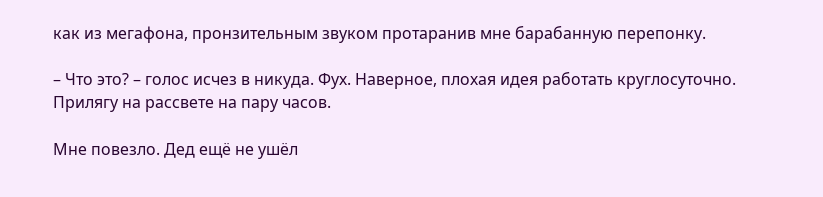как из мегафона, пронзительным звуком протаранив мне барабанную перепонку.

– Что это? – голос исчез в никуда. Фух. Наверное, плохая идея работать круглосуточно. Прилягу на рассвете на пару часов.

Мне повезло. Дед ещё не ушёл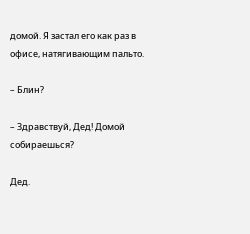домой. Я застал его как раз в офисе, натягивающим пальто.

– Блин?

– Здравствуй, Дед! Домой собираешься?

Дед.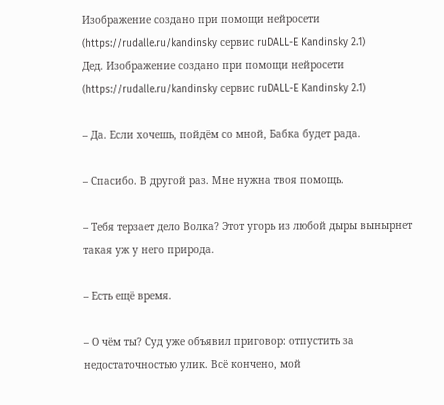Изображение создано при помощи нейросети (https://rudalle.ru/kandinsky сервис ruDALL-E Kandinsky 2.1)
Дед. Изображение создано при помощи нейросети (https://rudalle.ru/kandinsky сервис ruDALL-E Kandinsky 2.1)

– Да. Если хочешь, пойдём со мной, Бабка будет рада.

– Спасибо. В другой раз. Мне нужна твоя помощь.

– Тебя терзает дело Волка? Этот угорь из любой дыры вынырнет такая уж у него природа.

– Есть ещё время.

– О чём ты? Суд уже объявил приговор: отпустить за недостаточностью улик. Всё кончено, мой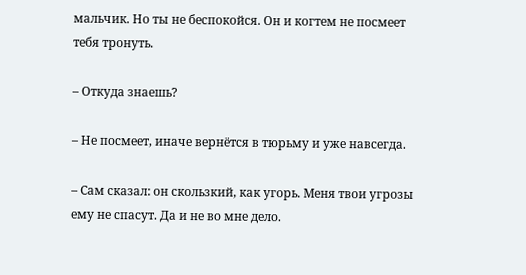мальчик. Но ты не беспокойся. Он и когтем не посмеет тебя тронуть.

– Откуда знаешь?

– Не посмеет, иначе вернётся в тюрьму и уже навсегда.

– Сам сказал: он скользкий, как угорь. Меня твои угрозы ему не спасут. Да и не во мне дело.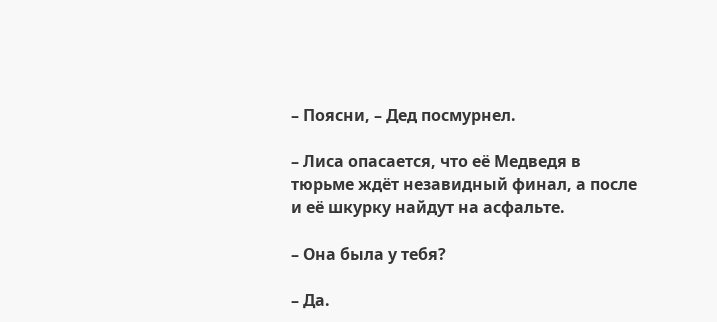– Поясни, – Дед посмурнел.

– Лиса опасается, что её Медведя в тюрьме ждёт незавидный финал, а после и её шкурку найдут на асфальте.

– Она была у тебя?

– Да.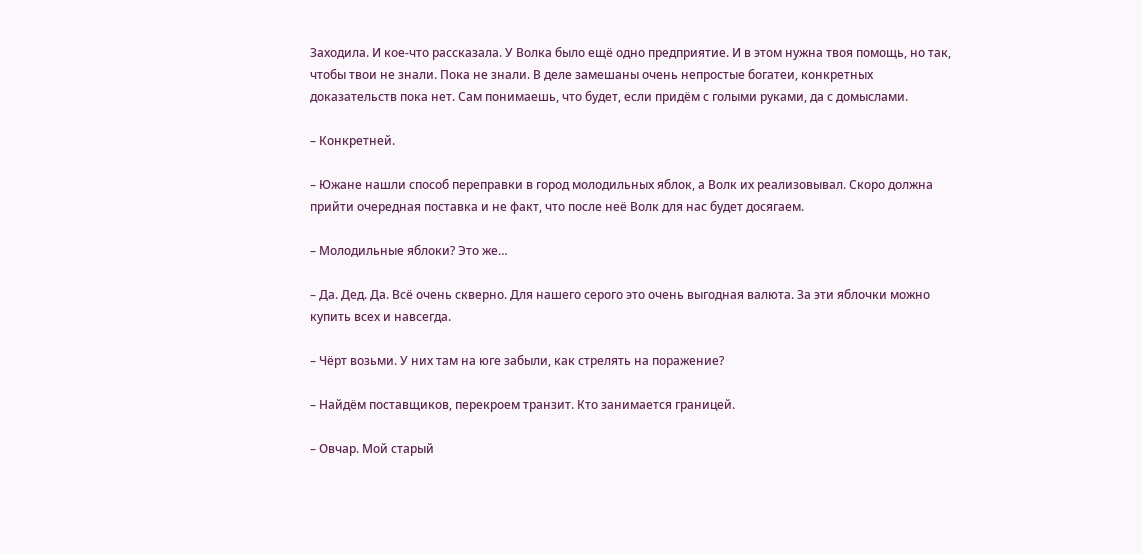Заходила. И кое-что рассказала. У Волка было ещё одно предприятие. И в этом нужна твоя помощь, но так, чтобы твои не знали. Пока не знали. В деле замешаны очень непростые богатеи, конкретных доказательств пока нет. Сам понимаешь, что будет, если придём с голыми руками, да с домыслами.

– Конкретней.

– Южане нашли способ переправки в город молодильных яблок, а Волк их реализовывал. Скоро должна прийти очередная поставка и не факт, что после неё Волк для нас будет досягаем.

– Молодильные яблоки? Это же…

– Да. Дед. Да. Всё очень скверно. Для нашего серого это очень выгодная валюта. За эти яблочки можно купить всех и навсегда.

– Чёрт возьми. У них там на юге забыли, как стрелять на поражение?

– Найдём поставщиков, перекроем транзит. Кто занимается границей.

– Овчар. Мой старый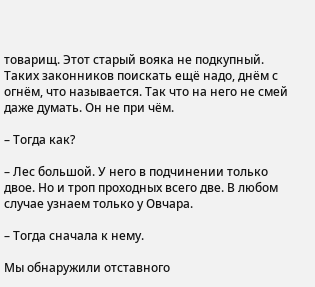товарищ. Этот старый вояка не подкупный. Таких законников поискать ещё надо, днём с огнём, что называется. Так что на него не смей даже думать. Он не при чём.

– Тогда как?

– Лес большой. У него в подчинении только двое. Но и троп проходных всего две. В любом случае узнаем только у Овчара.

– Тогда сначала к нему.

Мы обнаружили отставного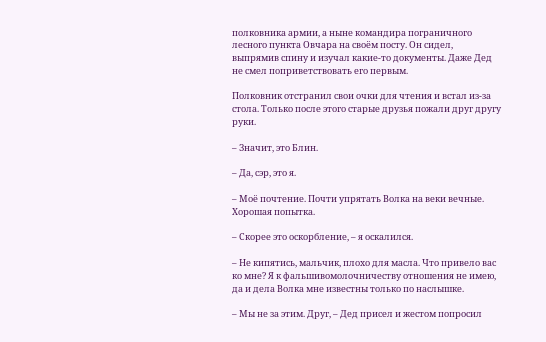полковника армии, а ныне командира пограничного лесного пункта Овчара на своём посту. Он сидел, выпрямив спину и изучал какие-то документы. Даже Дед не смел поприветствовать его первым.

Полковник отстранил свои очки для чтения и встал из-за стола. Только после этого старые друзья пожали друг другу руки.

– Значит, это Блин.

– Да, сэр, это я.

– Моё почтение. Почти упрятать Волка на веки вечные. Хорошая попытка.

– Скорее это оскорбление, – я оскалился.

– Не кипятись, мальчик, плохо для масла. Что привело вас ко мне? Я к фальшивомолочничеству отношения не имею, да и дела Волка мне известны только по наслышке.

– Мы не за этим. Друг, – Дед присел и жестом попросил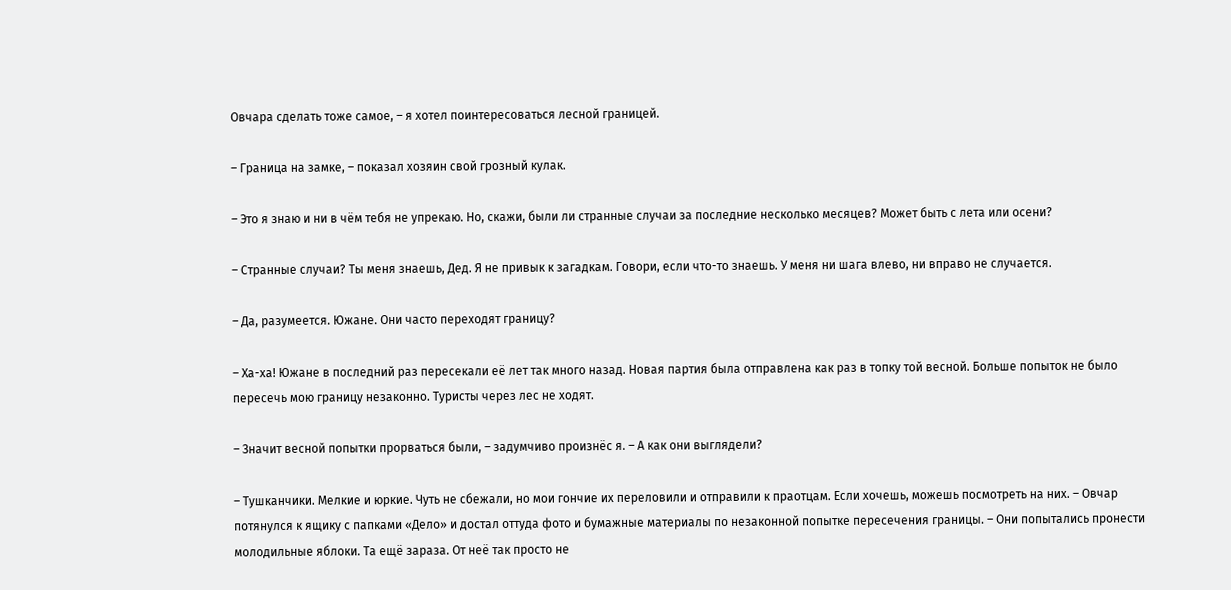Овчара сделать тоже самое, – я хотел поинтересоваться лесной границей.

– Граница на замке, – показал хозяин свой грозный кулак.

– Это я знаю и ни в чём тебя не упрекаю. Но, скажи, были ли странные случаи за последние несколько месяцев? Может быть с лета или осени?

– Странные случаи? Ты меня знаешь, Дед. Я не привык к загадкам. Говори, если что-то знаешь. У меня ни шага влево, ни вправо не случается.

– Да, разумеется. Южане. Они часто переходят границу?

– Ха-ха! Южане в последний раз пересекали её лет так много назад. Новая партия была отправлена как раз в топку той весной. Больше попыток не было пересечь мою границу незаконно. Туристы через лес не ходят.

– Значит весной попытки прорваться были, – задумчиво произнёс я. – А как они выглядели?

– Тушканчики. Мелкие и юркие. Чуть не сбежали, но мои гончие их переловили и отправили к праотцам. Если хочешь, можешь посмотреть на них. – Овчар потянулся к ящику с папками «Дело» и достал оттуда фото и бумажные материалы по незаконной попытке пересечения границы. – Они попытались пронести молодильные яблоки. Та ещё зараза. От неё так просто не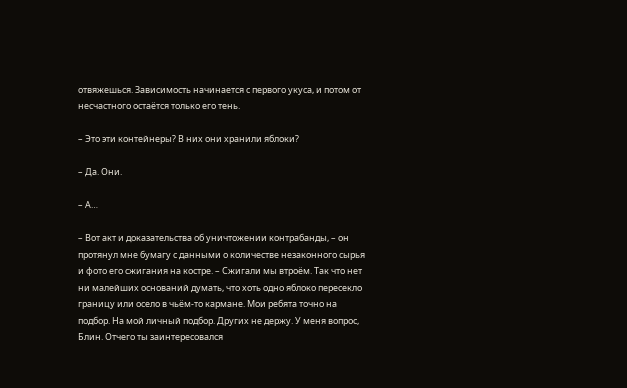отвяжешься. Зависимость начинается с первого укуса, и потом от несчастного остаётся только его тень.

– Это эти контейнеры? В них они хранили яблоки?

– Да. Они.

– А…

– Вот акт и доказательства об уничтожении контрабанды, – он протянул мне бумагу с данными о количестве незаконного сырья и фото его сжигания на костре. – Сжигали мы втроём. Так что нет ни малейших оснований думать, что хоть одно яблоко пересекло границу или осело в чьём-то кармане. Мои ребята точно на подбор. На мой личный подбор. Других не держу. У меня вопрос, Блин. Отчего ты заинтересовался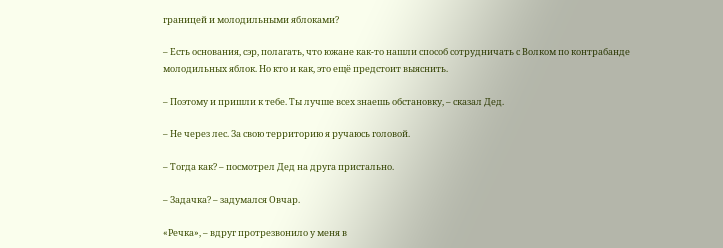границей и молодильными яблоками?

– Есть основания, сэр, полагать, что южане как-то нашли способ сотрудничать с Волком по контрабанде молодильных яблок. Но кто и как, это ещё предстоит выяснить.

– Поэтому и пришли к тебе. Ты лучше всех знаешь обстановку, – сказал Дед.

– Не через лес. За свою территорию я ручаюсь головой.

– Тогда как? – посмотрел Дед на друга пристально.

– Задачка? – задумался Овчар.

«Речка», – вдруг протрезвонило у меня в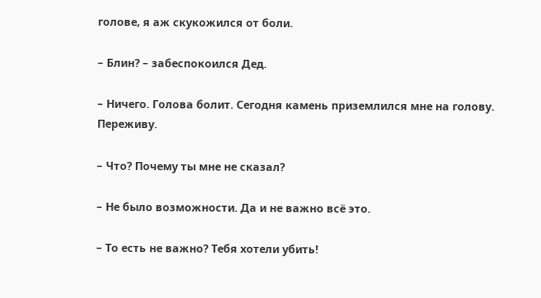голове, я аж скукожился от боли.

– Блин? – забеспокоился Дед.

– Ничего. Голова болит. Сегодня камень приземлился мне на голову. Переживу.

– Что? Почему ты мне не сказал?

– Не было возможности. Да и не важно всё это.

– То есть не важно? Тебя хотели убить!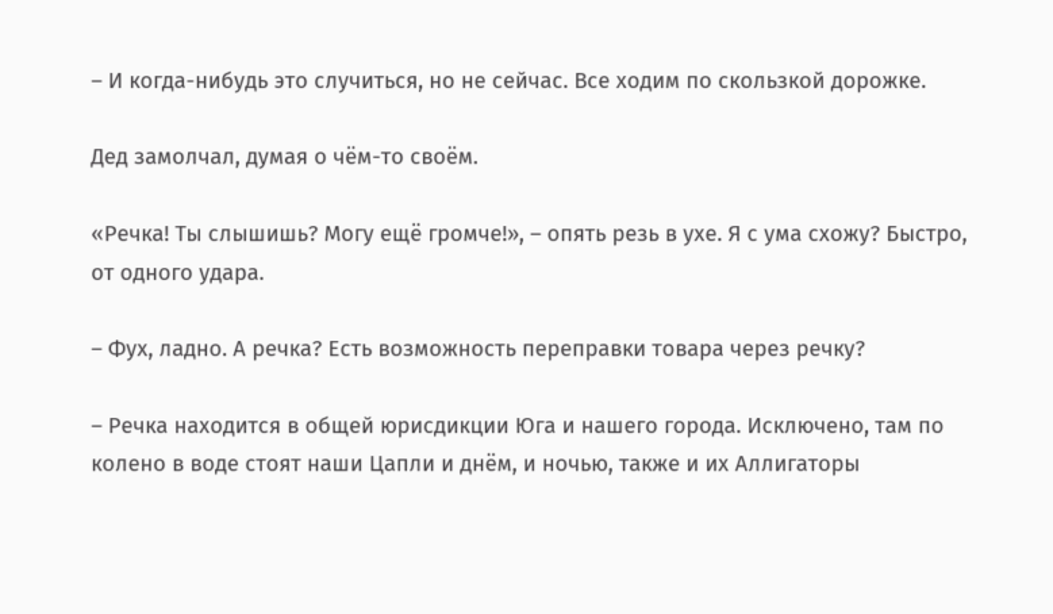– И когда-нибудь это случиться, но не сейчас. Все ходим по скользкой дорожке.

Дед замолчал, думая о чём-то своём.

«Речка! Ты слышишь? Могу ещё громче!», – опять резь в ухе. Я с ума схожу? Быстро, от одного удара.

– Фух, ладно. А речка? Есть возможность переправки товара через речку?

– Речка находится в общей юрисдикции Юга и нашего города. Исключено, там по колено в воде стоят наши Цапли и днём, и ночью, также и их Аллигаторы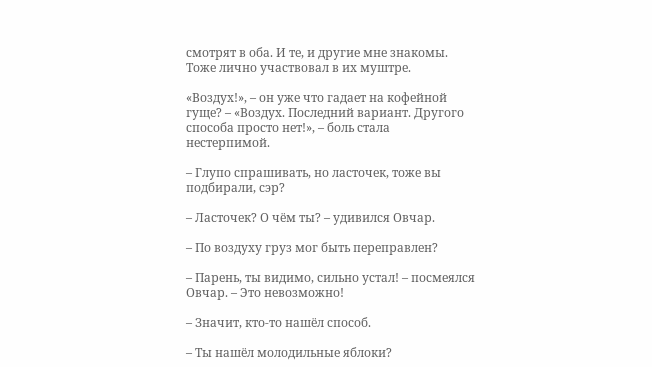смотрят в оба. И те, и другие мне знакомы. Тоже лично участвовал в их муштре.

«Воздух!», – он уже что гадает на кофейной гуще? – «Воздух. Последний вариант. Другого способа просто нет!», – боль стала нестерпимой.

– Глупо спрашивать, но ласточек, тоже вы подбирали, сэр?

– Ласточек? О чём ты? – удивился Овчар.

– По воздуху груз мог быть переправлен?

– Парень, ты видимо, сильно устал! – посмеялся Овчар. – Это невозможно!

– Значит, кто-то нашёл способ.

– Ты нашёл молодильные яблоки?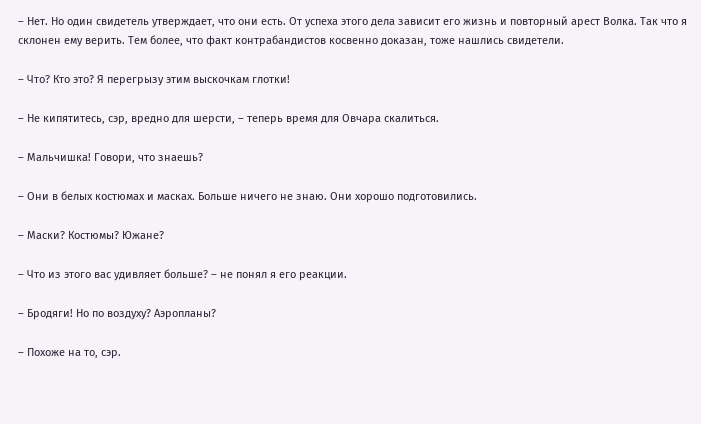– Нет. Но один свидетель утверждает, что они есть. От успеха этого дела зависит его жизнь и повторный арест Волка. Так что я склонен ему верить. Тем более, что факт контрабандистов косвенно доказан, тоже нашлись свидетели.

– Что? Кто это? Я перегрызу этим выскочкам глотки!

– Не кипятитесь, сэр, вредно для шерсти, – теперь время для Овчара скалиться.

– Мальчишка! Говори, что знаешь?

– Они в белых костюмах и масках. Больше ничего не знаю. Они хорошо подготовились.

– Маски? Костюмы? Южане?

– Что из этого вас удивляет больше? – не понял я его реакции.

– Бродяги! Но по воздуху? Аэропланы?

– Похоже на то, сэр.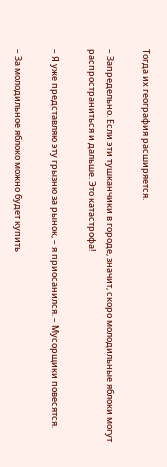Тогда их география расширяется.

– Запредельно. Если эти тушканчики в городе, значит, скоро молодильные яблоки могут распространиться и дальше. Это катастрофа!

– Я уже представляю эту грызню за рынок, – я приосанился. – Мусорщики повесятся.

– За молодильное яблоко можно будет купить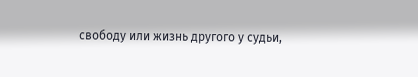свободу или жизнь другого у судьи,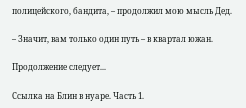полицейского, бандита, – продолжил мою мысль Дед.

– Значит, вам только один путь – в квартал южан.

Продолжение следует...

Ссылка на Блин в нуаре. Часть 1.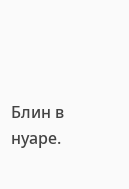Блин в нуаре.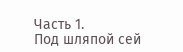Часть 1.
Под шляпой сей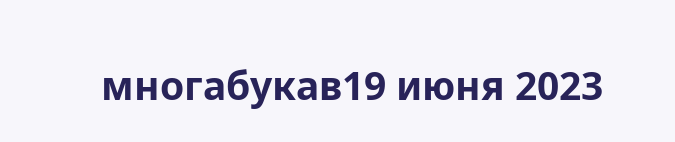многабукав19 июня 2023